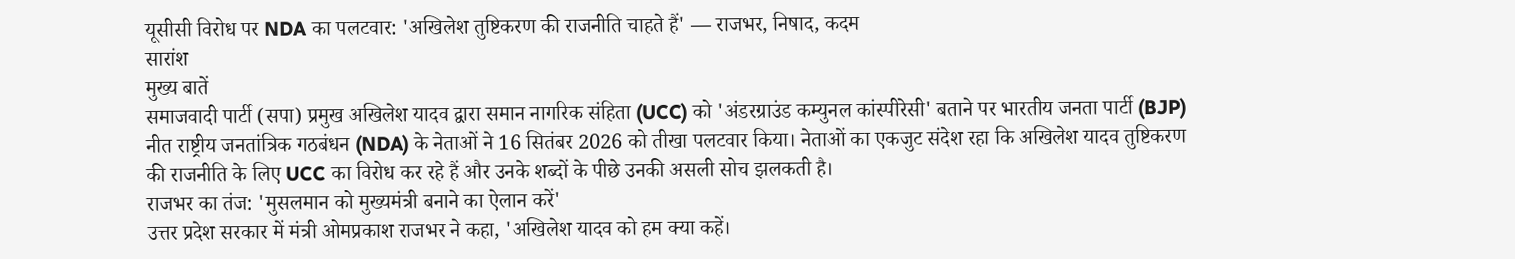यूसीसी विरोध पर NDA का पलटवार: 'अखिलेश तुष्टिकरण की राजनीति चाहते हैं' — राजभर, निषाद, कदम
सारांश
मुख्य बातें
समाजवादी पार्टी (सपा) प्रमुख अखिलेश यादव द्वारा समान नागरिक संहिता (UCC) को 'अंडरग्राउंड कम्युनल कांस्पीरेसी' बताने पर भारतीय जनता पार्टी (BJP) नीत राष्ट्रीय जनतांत्रिक गठबंधन (NDA) के नेताओं ने 16 सितंबर 2026 को तीखा पलटवार किया। नेताओं का एकजुट संदेश रहा कि अखिलेश यादव तुष्टिकरण की राजनीति के लिए UCC का विरोध कर रहे हैं और उनके शब्दों के पीछे उनकी असली सोच झलकती है।
राजभर का तंज: 'मुसलमान को मुख्यमंत्री बनाने का ऐलान करें'
उत्तर प्रदेश सरकार में मंत्री ओमप्रकाश राजभर ने कहा, 'अखिलेश यादव को हम क्या कहें।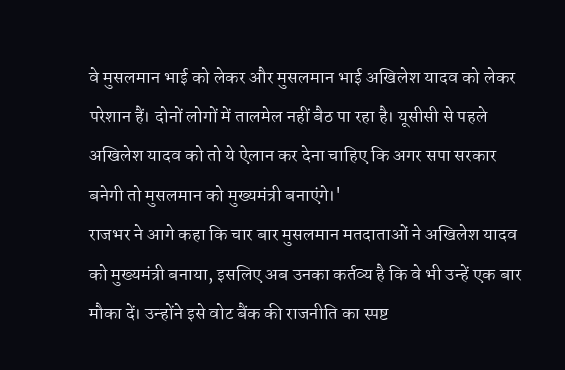वे मुसलमान भाई को लेकर और मुसलमान भाई अखिलेश यादव को लेकर परेशान हैं। दोनों लोगों में तालमेल नहीं बैठ पा रहा है। यूसीसी से पहले अखिलेश यादव को तो ये ऐलान कर देना चाहिए कि अगर सपा सरकार बनेगी तो मुसलमान को मुख्यमंत्री बनाएंगे।'
राजभर ने आगे कहा कि चार बार मुसलमान मतदाताओं ने अखिलेश यादव को मुख्यमंत्री बनाया, इसलिए अब उनका कर्तव्य है कि वे भी उन्हें एक बार मौका दें। उन्होंने इसे वोट बैंक की राजनीति का स्पष्ट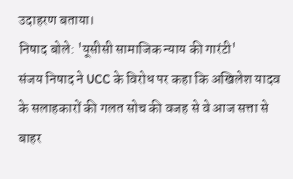उदाहरण बताया।
निषाद बोले: 'यूसीसी सामाजिक न्याय की गारंटी'
संजय निषाद ने UCC के विरोध पर कहा कि अखिलेश यादव के सलाहकारों की गलत सोच की वजह से वे आज सत्ता से बाहर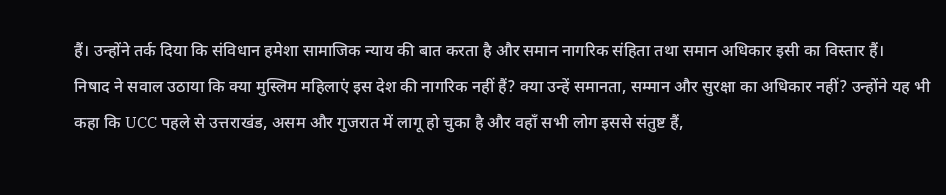हैं। उन्होंने तर्क दिया कि संविधान हमेशा सामाजिक न्याय की बात करता है और समान नागरिक संहिता तथा समान अधिकार इसी का विस्तार हैं।
निषाद ने सवाल उठाया कि क्या मुस्लिम महिलाएं इस देश की नागरिक नहीं हैं? क्या उन्हें समानता, सम्मान और सुरक्षा का अधिकार नहीं? उन्होंने यह भी कहा कि UCC पहले से उत्तराखंड, असम और गुजरात में लागू हो चुका है और वहाँ सभी लोग इससे संतुष्ट हैं,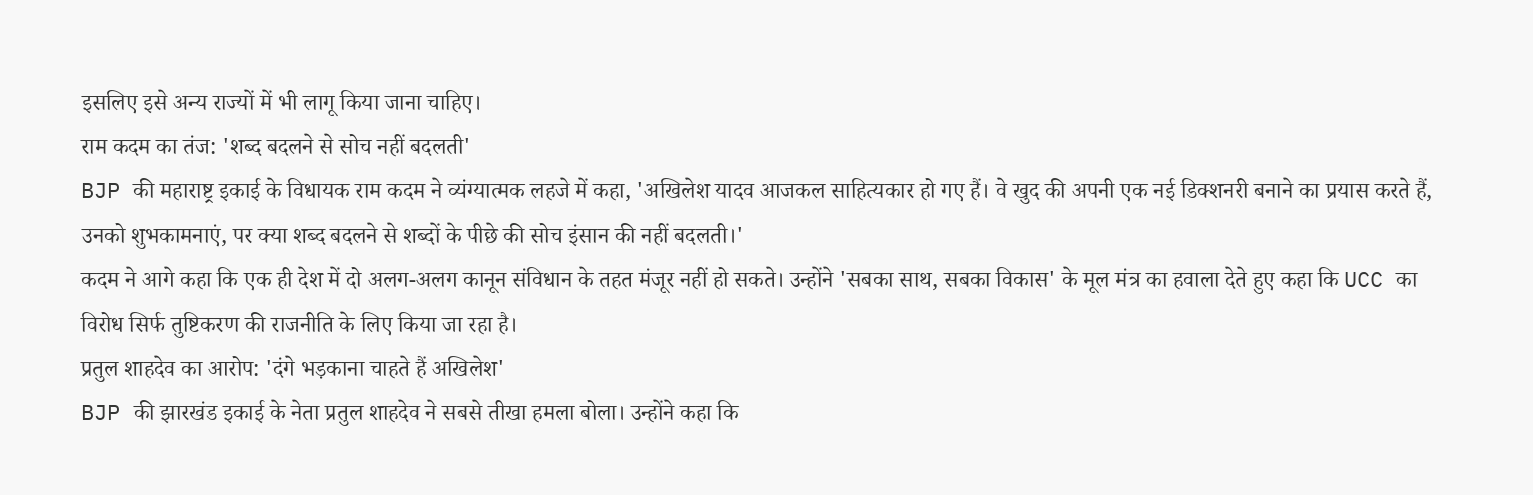इसलिए इसे अन्य राज्यों में भी लागू किया जाना चाहिए।
राम कदम का तंज: 'शब्द बदलने से सोच नहीं बदलती'
BJP की महाराष्ट्र इकाई के विधायक राम कदम ने व्यंग्यात्मक लहजे में कहा, 'अखिलेश यादव आजकल साहित्यकार हो गए हैं। वे खुद की अपनी एक नई डिक्शनरी बनाने का प्रयास करते हैं, उनको शुभकामनाएं, पर क्या शब्द बदलने से शब्दों के पीछे की सोच इंसान की नहीं बदलती।'
कदम ने आगे कहा कि एक ही देश में दो अलग-अलग कानून संविधान के तहत मंजूर नहीं हो सकते। उन्होंने 'सबका साथ, सबका विकास' के मूल मंत्र का हवाला देते हुए कहा कि UCC का विरोध सिर्फ तुष्टिकरण की राजनीति के लिए किया जा रहा है।
प्रतुल शाहदेव का आरोप: 'दंगे भड़काना चाहते हैं अखिलेश'
BJP की झारखंड इकाई के नेता प्रतुल शाहदेव ने सबसे तीखा हमला बोला। उन्होंने कहा कि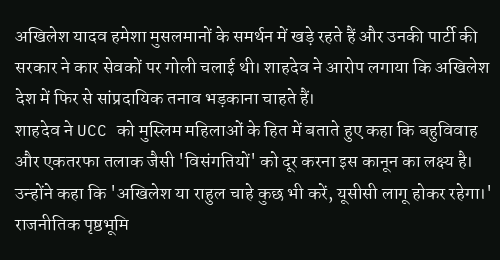अखिलेश यादव हमेशा मुसलमानों के समर्थन में खड़े रहते हैं और उनकी पार्टी की सरकार ने कार सेवकों पर गोली चलाई थी। शाहदेव ने आरोप लगाया कि अखिलेश देश में फिर से सांप्रदायिक तनाव भड़काना चाहते हैं।
शाहदेव ने UCC को मुस्लिम महिलाओं के हित में बताते हुए कहा कि बहुविवाह और एकतरफा तलाक जैसी 'विसंगतियों' को दूर करना इस कानून का लक्ष्य है। उन्होंने कहा कि 'अखिलेश या राहुल चाहे कुछ भी करें, यूसीसी लागू होकर रहेगा।'
राजनीतिक पृष्ठभूमि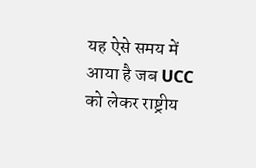यह ऐसे समय में आया है जब UCC को लेकर राष्ट्रीय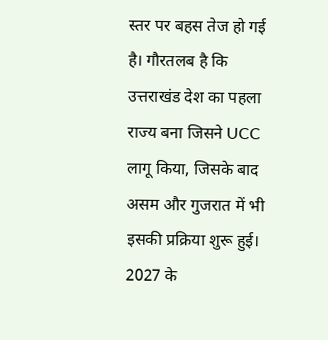स्तर पर बहस तेज हो गई है। गौरतलब है कि उत्तराखंड देश का पहला राज्य बना जिसने UCC लागू किया, जिसके बाद असम और गुजरात में भी इसकी प्रक्रिया शुरू हुई। 2027 के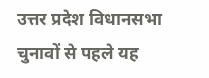उत्तर प्रदेश विधानसभा चुनावों से पहले यह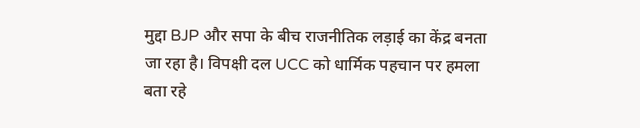मुद्दा BJP और सपा के बीच राजनीतिक लड़ाई का केंद्र बनता जा रहा है। विपक्षी दल UCC को धार्मिक पहचान पर हमला बता रहे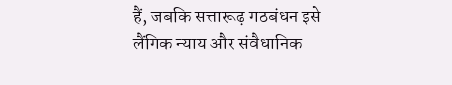हैं, जबकि सत्तारूढ़ गठबंधन इसे लैंगिक न्याय और संवैधानिक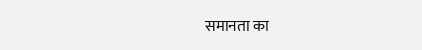समानता का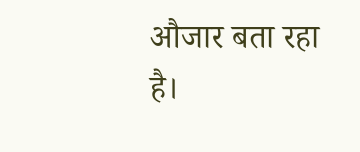औजार बता रहा है।